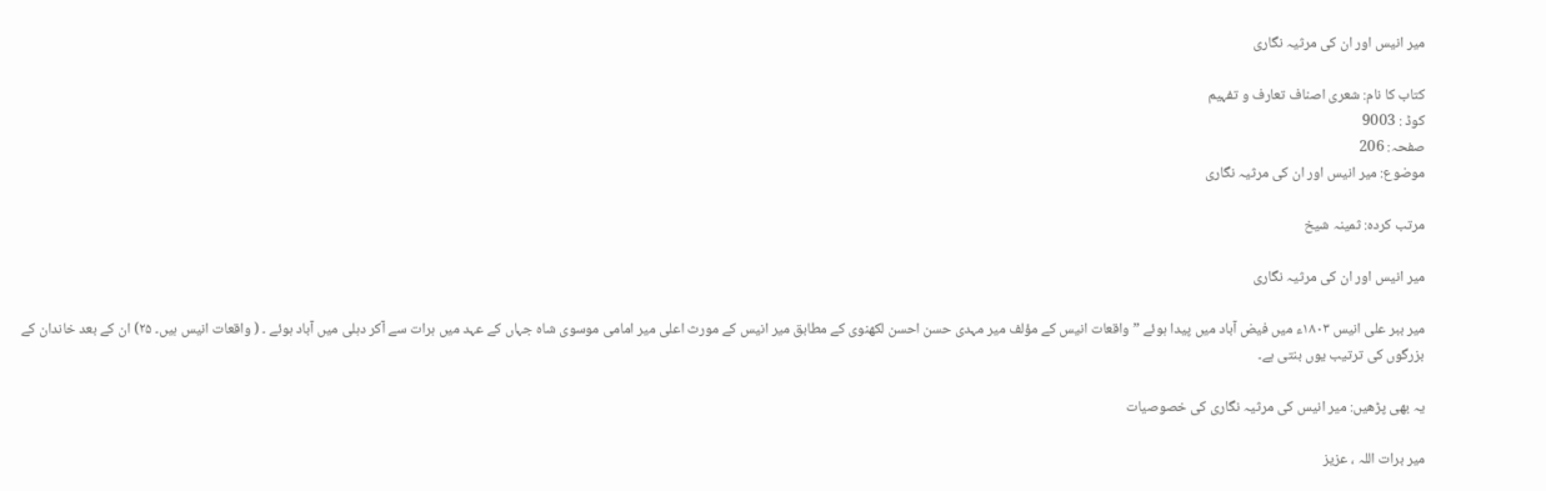میر انیس اور ان کی مرثیہ نگاری

کتاب کا نام: شعری اصناف تعارف و تفہیم
کوڈ : 9003
صفحہ: 206
موضوع: میر انیس اور ان کی مرثیہ نگاری

مرتب کردہ: ثمینہ شیخ

میر انیس اور ان کی مرثیہ نگاری

میر ببر علی انیس ۱۸۰۳ء میں فیض آباد میں پیدا ہوئے ” واقعات انیس کے مؤلف میر مہدی حسن احسن لکھنوی کے مطابق میر انیس کے مورث اعلی میر امامی موسوی شاہ جہاں کے عہد میں ہرات سے آکر دہلی میں آباد ہوئے ۔ ( واقعات انیس ہیں۔ ۲۵) ان کے بعد خاندان کے بزرگوں کی ترتیب یوں بنتی ہے۔

یہ بھی پڑھیں: میر انیس کی مرثیہ نگاری کی خصوصیات

میر برات اللہ ، عزیز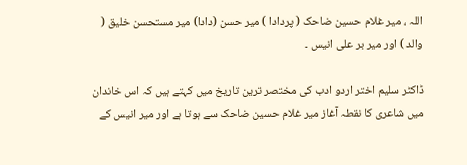اللہ ، میر غلام حسین ضاحک ( پردادا ) میر حسن (دادا) میر مستحسن خلیق ( والد ) اور میر بر علی انیس ۔

ڈاکٹر سلیم اختر اردو ادب کی مختصر ترین تاریخ میں کہتے ہیں کہ اس خاندان میں شاعری کا نقطہ آغاز میر غلام حسین ضاحک سے ہوتا ہے اور میر انیس کے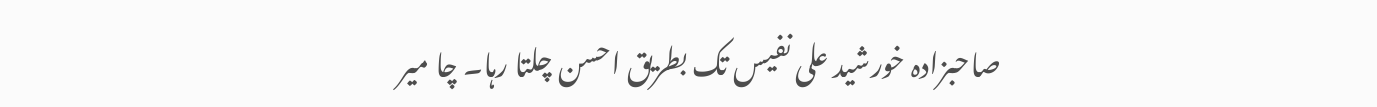صاحبزادہ خورشید علی نفیس تک بطریق احسن چلتا رہا۔ چا میر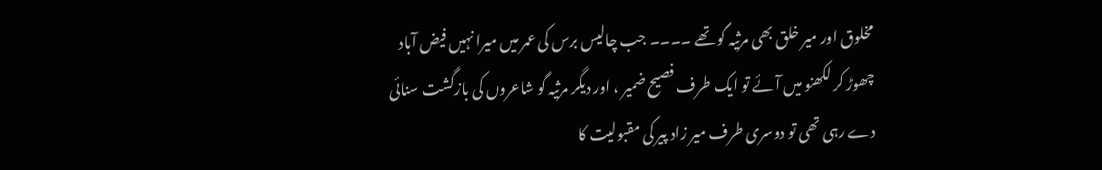مخلوق اور میر خلق بھی مرثیہ گو تھے ۔۔۔۔ جب چالیس برس کی عمر میں میرا نہیں فیض آباد چھوڑ کر لکھنو میں آئے تو ایک طرف فصیح ضمیر ، اور دیگر مرثیہ گو شاعروں کی بازگشت سنائی دے رہی تھی تو دوسری طرف میر زاد پیر کی مقبولیت کا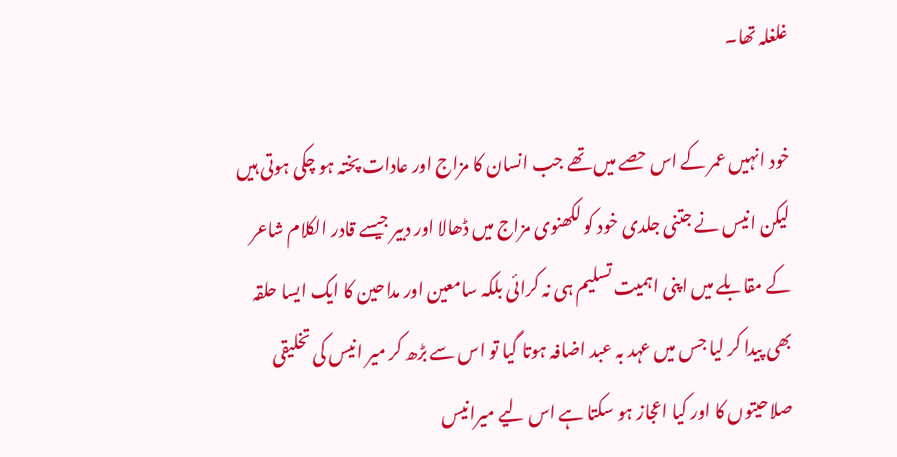غلغلہ تھا۔

خود انہیں عمر کے اس حصے میں تھے جب انسان کا مزاج اور عادات پختہ ہو چکی ہوتی ہیں لیکن انیس نے جتنی جلدی خود کو لکھنوی مزاج میں ڈھالا اور دبیر جیسے قادر الکلام شاعر کے مقابلے میں اپنی اہمیت تسلیم ہی نہ کرائی بلکہ سامعین اور مداحین کا ایک ایسا حلقہ بھی پیدا کر لیا جس میں عہد بہ عبد اضافہ ہوتا گیا تو اس سے بڑھ کر میر انیس کی تخلیقی صلاحیتوں کا اور کیا اعجاز ہو سکتا ہے اس لیے میرانیس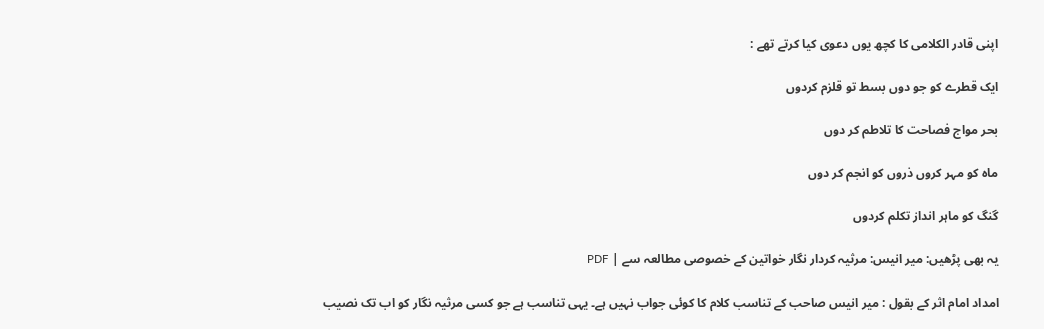اپنی قادر الکلامی کا کچھ یوں دعوی کیا کرتے تھے :

ایک قطرے کو جو دوں بسط تو قلزم کردوں

بحر مواج فصاحت کا تلاطم کر دوں

ماہ کو مہر کروں ذروں کو انجم کر دوں

گنگ کو ماہر انداز تکلم کردوں

یہ بھی پڑھیں: میر انیس: مرثیہ کردار نگار خواتین کے خصوصی مطالعہ سے | PDF

امداد امام اثر کے بقول : میر انیس صاحب کے تناسب کلام کا کوئی جواب نہیں ہے۔ یہی تناسب ہے جو کسی مرثیہ نگار کو اب تک نصیب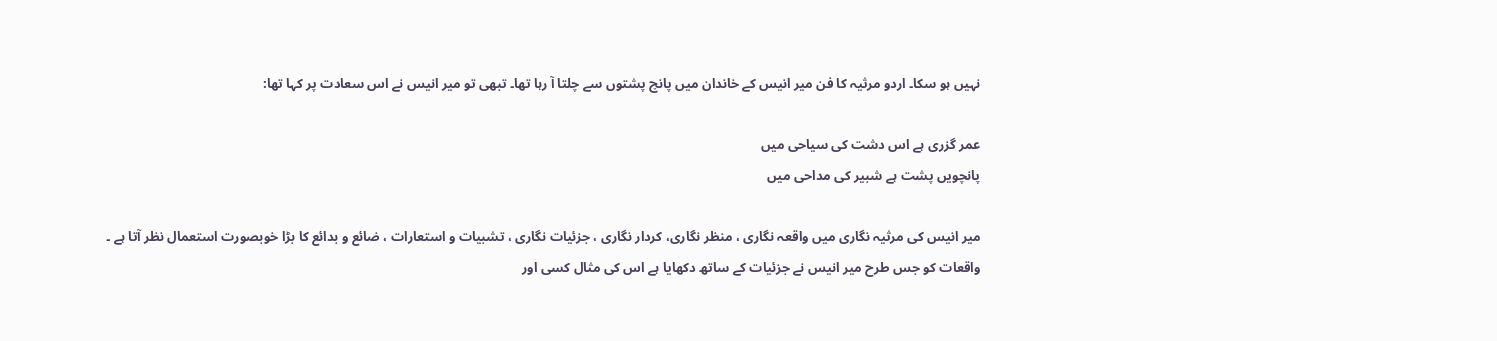نہیں ہو سکا۔ اردو مرثیہ کا فن میر انیس کے خاندان میں پانچ پشتوں سے چلتا آ رہا تھا۔ تبھی تو میر انیس نے اس سعادت پر کہا تھا:

عمر گزری ہے اس دشت کی سیاحی میں
پانچویں پشت ہے شبیر کی مداحی میں

میر انیس کی مرثیہ نگاری میں واقعہ نگاری ، منظر نگاری، کردار نگاری ، جزئیات نگاری ، تشبیات و استعارات ، ضائع و بدائع کا بڑا خوبصورت استعمال نظر آتا ہے ۔ واقعات کو جس طرح میر انیس نے جزئیات کے ساتھ دکھایا ہے اس کی مثال کسی اور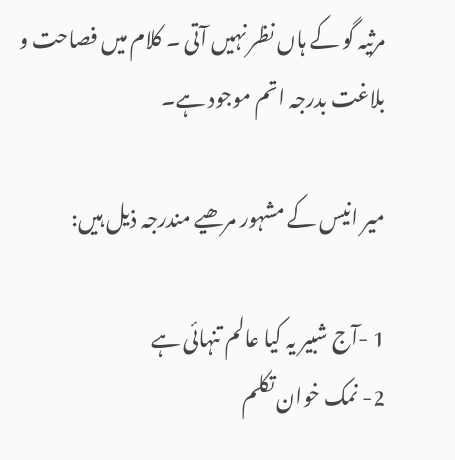مرثیہ گو کے ہاں نظر نہیں آتی ۔ کلام میں فصاحت و بلاغت بدرجہ اتم موجود ہے۔

میر انیس کے مشہور مرھیے مندرجہ ذیل ہیں:

1 -آج شبیر یہ کیا عالم تنہائی ہے
2- نمک خوان تکلم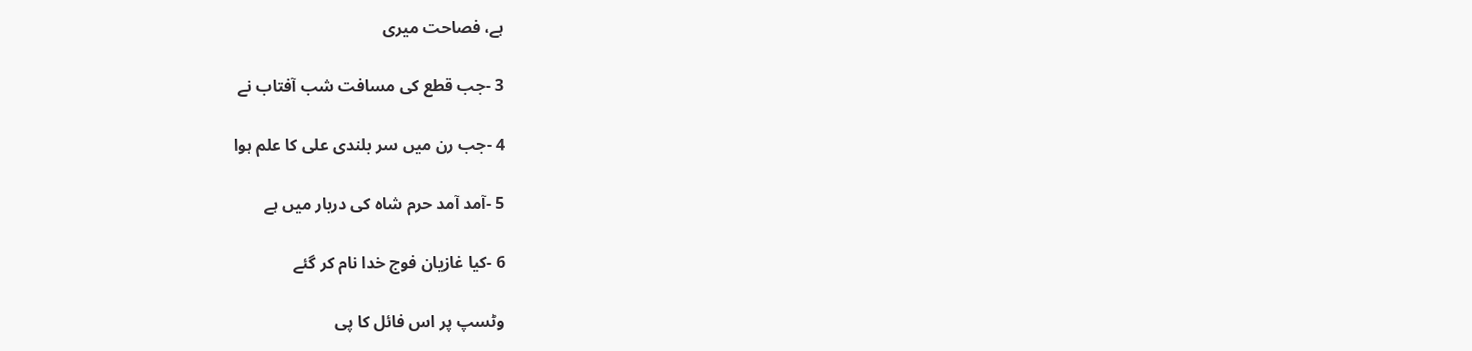ہے، فصاحت میری

3 -جب قطع کی مسافت شب آفتاب نے

4 -جب رن میں سر بلندی علی کا علم ہوا

5 -آمد آمد حرم شاہ کی دربار میں ہے

6 -کیا غازیان فوج خدا نام کر گئے

وٹسپ پر اس فائل کا پی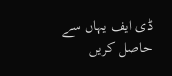ڈی ایف یہاں سے حاصل کریں